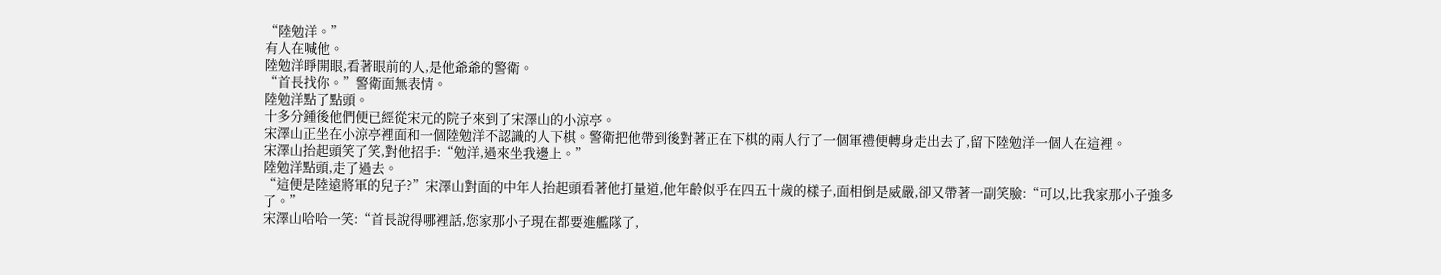“陸勉洋。”
有人在喊他。
陸勉洋睜開眼,看著眼前的人,是他爺爺的警衛。
“首長找你。”警衛面無表情。
陸勉洋點了點頭。
十多分鍾後他們便已經從宋元的院子來到了宋澤山的小涼亭。
宋澤山正坐在小涼亭裡面和一個陸勉洋不認識的人下棋。警衛把他帶到後對著正在下棋的兩人行了一個軍禮便轉身走出去了,留下陸勉洋一個人在這裡。
宋澤山抬起頭笑了笑,對他招手:“勉洋,過來坐我邊上。”
陸勉洋點頭,走了過去。
“這便是陸遠將軍的兒子?”宋澤山對面的中年人抬起頭看著他打量道,他年齡似乎在四五十歲的樣子,面相倒是威嚴,卻又帶著一副笑臉:“可以,比我家那小子強多了。”
宋澤山哈哈一笑:“首長說得哪裡話,您家那小子現在都要進艦隊了,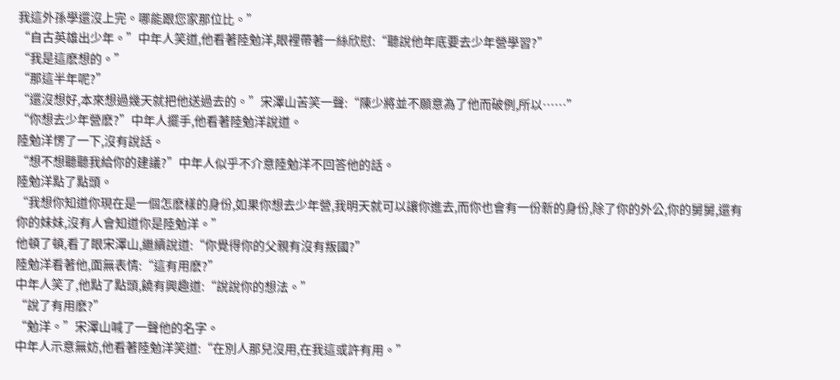我這外孫學還沒上完。哪能跟您家那位比。”
“自古英雄出少年。”中年人笑道,他看著陸勉洋,眼裡帶著一絲欣慰:“聽說他年底要去少年營學習?”
“我是這麽想的。”
“那這半年呢?”
“還沒想好,本來想過幾天就把他送過去的。”宋澤山苦笑一聲:“陳少將並不願意為了他而破例,所以……”
“你想去少年營麽?”中年人擺手,他看著陸勉洋說道。
陸勉洋愣了一下,沒有說話。
“想不想聽聽我給你的建議?”中年人似乎不介意陸勉洋不回答他的話。
陸勉洋點了點頭。
“我想你知道你現在是一個怎麽樣的身份,如果你想去少年營,我明天就可以讓你進去,而你也會有一份新的身份,除了你的外公,你的舅舅,還有你的妹妹,沒有人會知道你是陸勉洋。”
他頓了頓,看了眼宋澤山,繼續說道:“你覺得你的父親有沒有叛國?”
陸勉洋看著他,面無表情:“這有用麽?”
中年人笑了,他點了點頭,饒有興趣道:“說說你的想法。”
“說了有用麽?”
“勉洋。”宋澤山喊了一聲他的名字。
中年人示意無妨,他看著陸勉洋笑道:“在別人那兒沒用,在我這或許有用。”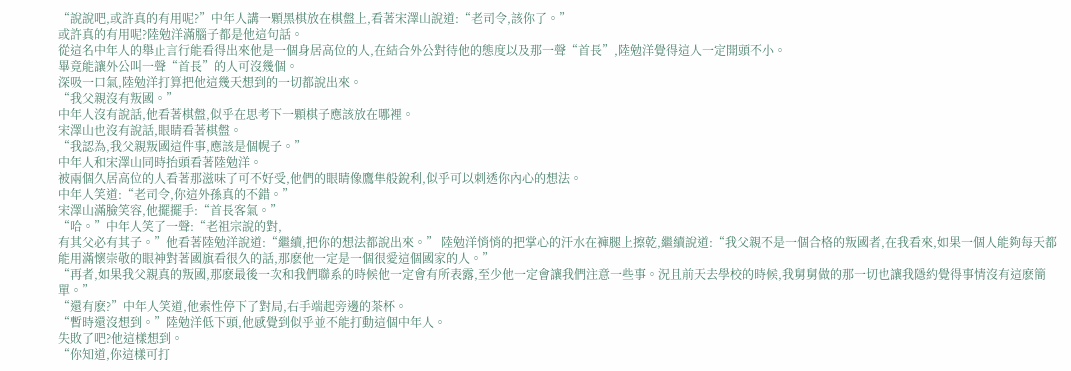“說說吧,或許真的有用呢?”中年人講一顆黑棋放在棋盤上,看著宋澤山說道:“老司令,該你了。”
或許真的有用呢?陸勉洋滿腦子都是他這句話。
從這名中年人的舉止言行能看得出來他是一個身居高位的人,在結合外公對待他的態度以及那一聲“首長”,陸勉洋覺得這人一定開頭不小。
畢竟能讓外公叫一聲“首長”的人可沒幾個。
深吸一口氣,陸勉洋打算把他這幾天想到的一切都說出來。
“我父親沒有叛國。”
中年人沒有說話,他看著棋盤,似乎在思考下一顆棋子應該放在哪裡。
宋澤山也沒有說話,眼睛看著棋盤。
“我認為,我父親叛國這件事,應該是個幌子。”
中年人和宋澤山同時抬頭看著陸勉洋。
被兩個久居高位的人看著那滋味了可不好受,他們的眼睛像鷹隼般銳利,似乎可以刺透你內心的想法。
中年人笑道:“老司令,你這外孫真的不錯。”
宋澤山滿臉笑容,他擺擺手:“首長客氣。”
“哈。”中年人笑了一聲:“老祖宗說的對,
有其父必有其子。”他看著陸勉洋說道:“繼續,把你的想法都說出來。” 陸勉洋悄悄的把掌心的汗水在褲腿上擦乾,繼續說道:“我父親不是一個合格的叛國者,在我看來,如果一個人能夠每天都能用滿懷崇敬的眼神對著國旗看很久的話,那麽他一定是一個很愛這個國家的人。”
“再者,如果我父親真的叛國,那麽最後一次和我們聯系的時候他一定會有所表露,至少他一定會讓我們注意一些事。況且前天去學校的時候,我舅舅做的那一切也讓我隱約覺得事情沒有這麽簡單。”
“還有麽?”中年人笑道,他索性停下了對局,右手端起旁邊的茶杯。
“暫時還沒想到。”陸勉洋低下頭,他感覺到似乎並不能打動這個中年人。
失敗了吧?他這樣想到。
“你知道,你這樣可打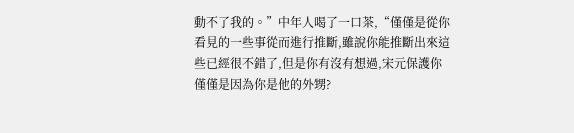動不了我的。”中年人喝了一口茶,“僅僅是從你看見的一些事從而進行推斷,雖說你能推斷出來這些已經很不錯了,但是你有沒有想過,宋元保護你僅僅是因為你是他的外甥?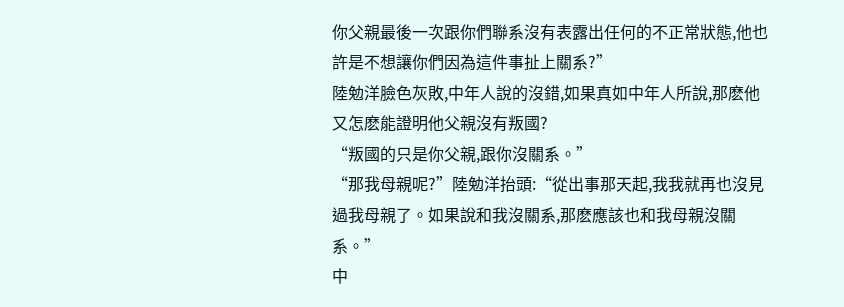你父親最後一次跟你們聯系沒有表露出任何的不正常狀態,他也許是不想讓你們因為這件事扯上關系?”
陸勉洋臉色灰敗,中年人說的沒錯,如果真如中年人所說,那麽他又怎麽能證明他父親沒有叛國?
“叛國的只是你父親,跟你沒關系。”
“那我母親呢?”陸勉洋抬頭:“從出事那天起,我我就再也沒見過我母親了。如果說和我沒關系,那麽應該也和我母親沒關系。”
中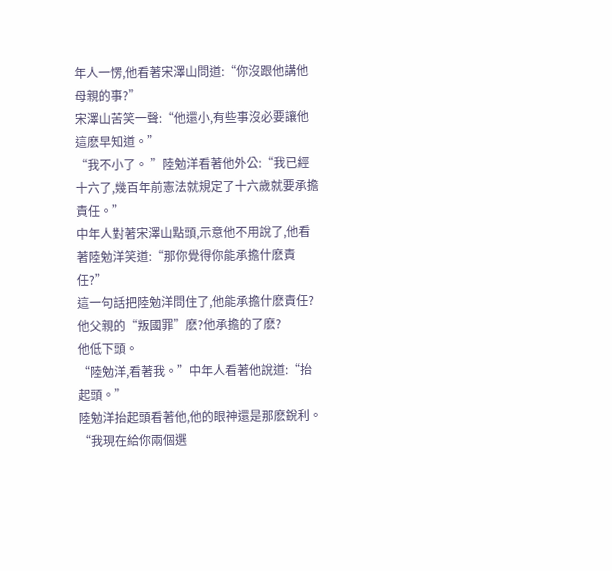年人一愣,他看著宋澤山問道:“你沒跟他講他母親的事?”
宋澤山苦笑一聲:“他還小,有些事沒必要讓他這麽早知道。”
“我不小了。 ”陸勉洋看著他外公:“我已經十六了,幾百年前憲法就規定了十六歲就要承擔責任。”
中年人對著宋澤山點頭,示意他不用說了,他看著陸勉洋笑道:“那你覺得你能承擔什麽責任?”
這一句話把陸勉洋問住了,他能承擔什麽責任?他父親的“叛國罪”麽?他承擔的了麽?
他低下頭。
“陸勉洋,看著我。”中年人看著他說道:“抬起頭。”
陸勉洋抬起頭看著他,他的眼神還是那麽銳利。
“我現在給你兩個選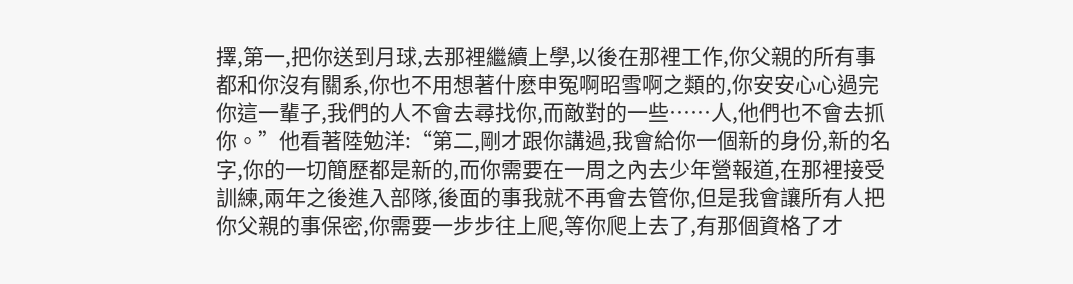擇,第一,把你送到月球,去那裡繼續上學,以後在那裡工作,你父親的所有事都和你沒有關系,你也不用想著什麽申冤啊昭雪啊之類的,你安安心心過完你這一輩子,我們的人不會去尋找你,而敵對的一些……人,他們也不會去抓你。”他看著陸勉洋:“第二,剛才跟你講過,我會給你一個新的身份,新的名字,你的一切簡歷都是新的,而你需要在一周之內去少年營報道,在那裡接受訓練,兩年之後進入部隊,後面的事我就不再會去管你,但是我會讓所有人把你父親的事保密,你需要一步步往上爬,等你爬上去了,有那個資格了才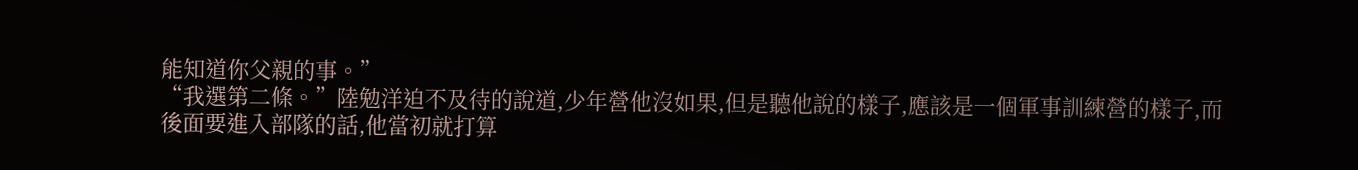能知道你父親的事。”
“我選第二條。”陸勉洋迫不及待的說道,少年營他沒如果,但是聽他說的樣子,應該是一個軍事訓練營的樣子,而後面要進入部隊的話,他當初就打算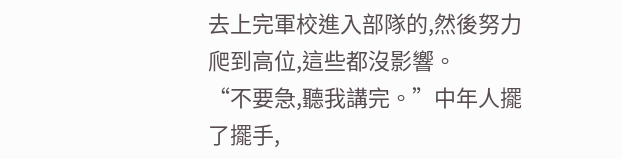去上完軍校進入部隊的,然後努力爬到高位,這些都沒影響。
“不要急,聽我講完。”中年人擺了擺手,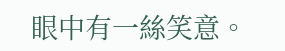眼中有一絲笑意。